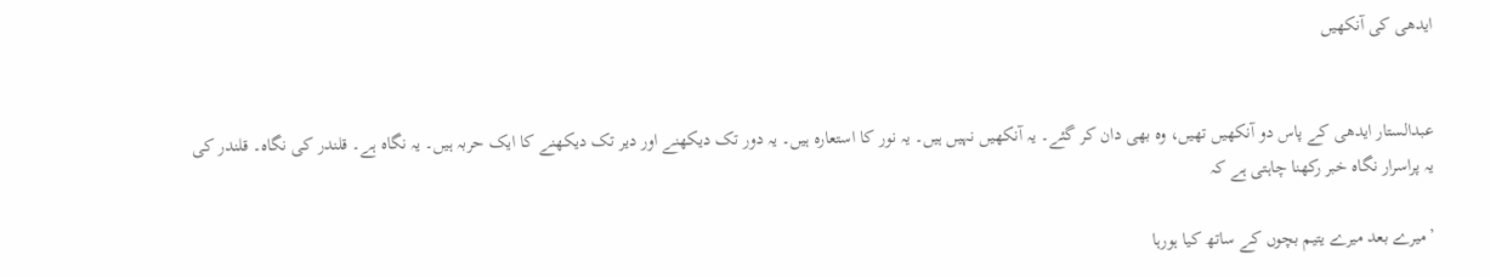ایدھی کی آنکھیں


عبدالستار ایدھی کے پاس دو آنکھیں تھیں، وہ بھی دان کر گئے۔ یہ آنکھیں نہیں ہیں۔ یہ نور کا استعارہ ہیں۔ یہ دور تک دیکھنے اور دیر تک دیکھنے کا ایک حربہ ہیں۔ یہ نگاہ ہے۔ قلندر کی نگاہ۔ قلندر کی یہ پراسرار نگاہ خبر رکھنا چاہتی ہے کہ

’میرے بعد میرے یتیم بچوں کے ساتھ کیا ہورہا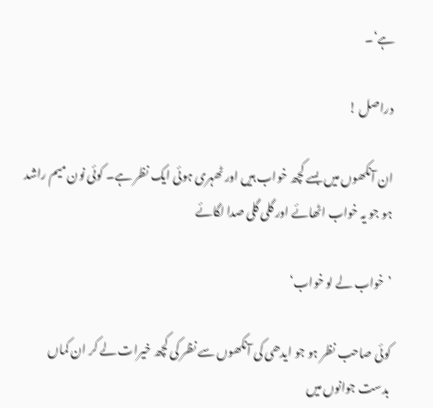ہے‘۔

دراصل !

ان آنکھوں میں بسے کچھ خواب ہیں اور ٹھہری ہوئی ایک نظر ہے۔ کوئی نون میم راشد ہو جو یہ خواب اٹھائے اور گلی گلی صدا لگائے

’خواب لے لو خواب‘

کوئی صاحب نظر ہو جو ایدھی کی آنکھوں سے نظر کی کچھ خیرات لے کر ان کماں بدست جوانوں میں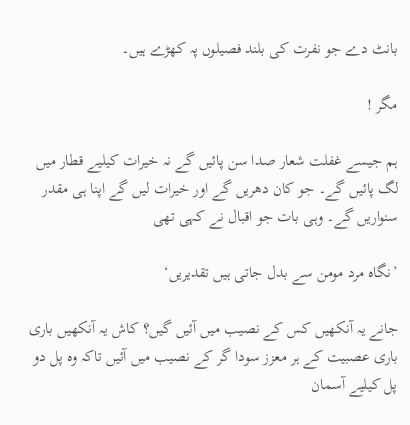بانٹ دے جو نفرت کی بلند فصیلوں پہ کھڑے ہیں۔

مگر !

ہم جیسے غفلت شعار صدا سن پائیں گے نہ خیرات کیلیے قطار میں لگ پائیں گے۔ جو کان دھریں گے اور خیرات لیں گے اپنا ہی مقدر سنواریں گے۔ وہی بات جو اقبال نے کہی تھی

’نگاہ مرد مومن سے بدل جاتی ہیں تقدیریں‘

جانے یہ آنکھیں کس کے نصیب میں آئیں گیں؟ کاش یہ آنکھیں باری باری عصبیت کے ہر معزز سودا گر کے نصیب میں آئیں تاکہ وہ پل دو پل کیلیے آسمان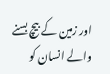اور زمین کے بیچ بسنے والے انسان کو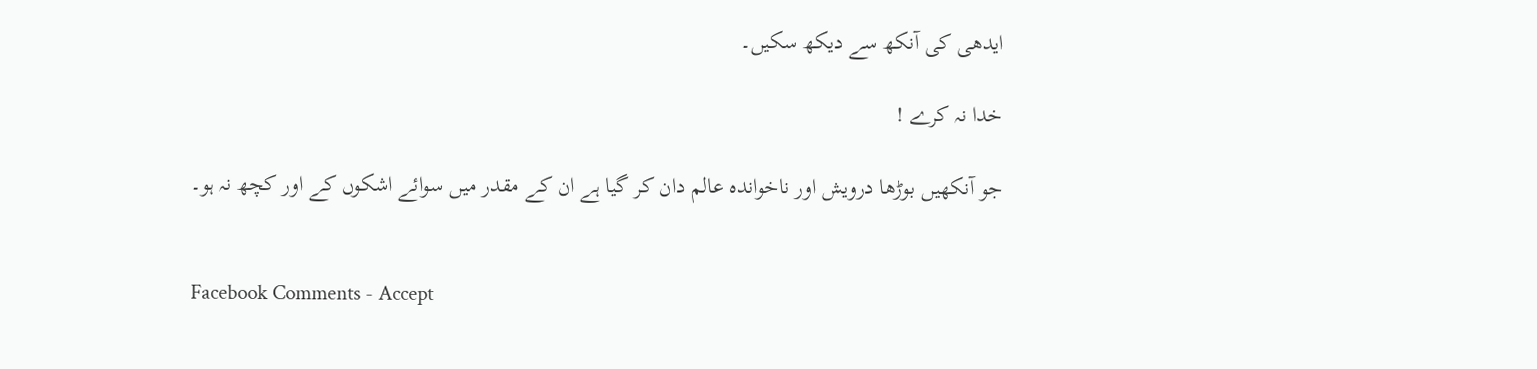ایدھی کی آنکھ سے دیکھ سکیں۔

خدا نہ کرے !

جو آنکھیں بوڑھا درویش اور ناخواندہ عالم دان کر گیا ہے ان کے مقدر میں سوائے اشکوں کے اور کچھ نہ ہو۔


Facebook Comments - Accept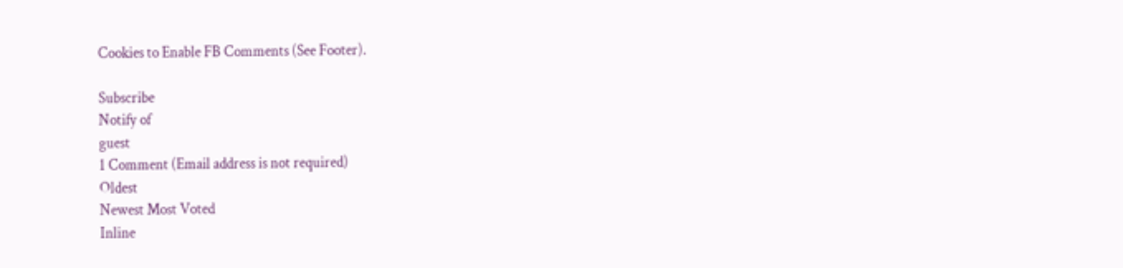Cookies to Enable FB Comments (See Footer).

Subscribe
Notify of
guest
1 Comment (Email address is not required)
Oldest
Newest Most Voted
Inline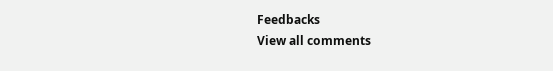Feedbacks
View all comments